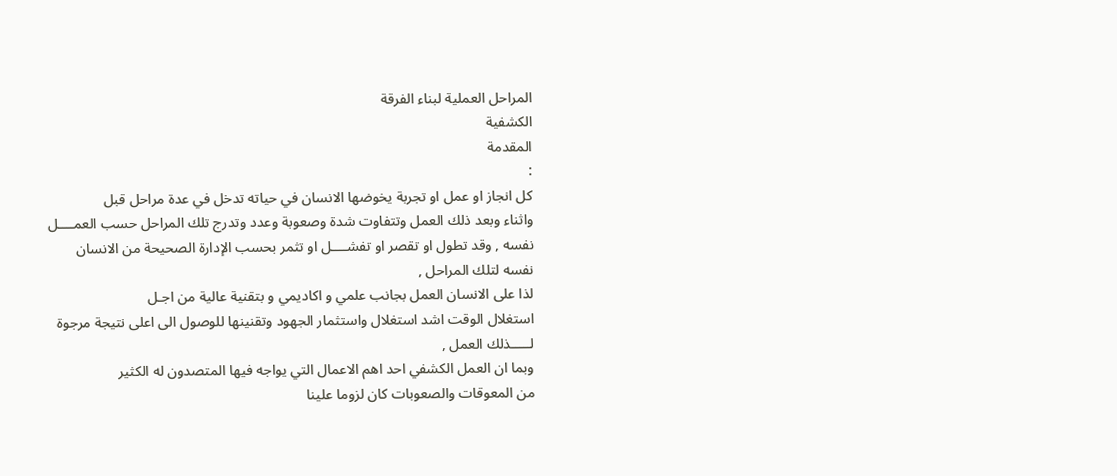المراحل العملية لبناء الفرقة
الكشفية
المقدمة
:
كل انجاز او عمل او تجربة يخوضها الانسان في حياته تدخل في عدة مراحل قبل
واثناء وبعد ذلك العمل وتتفاوت شدة وصعوبة وعدد وتدرج تلك المراحل حسب العمــــل
نفسه , وقد تطول او تقصر او تفشــــل او تثمر بحسب الإدارة الصحيحة من الانسان
نفسه لتلك المراحل ,
لذا على الانسان العمل بجانب علمي و اكاديمي و بتقنية عالية من اجـل
استغلال الوقت اشد استغلال واستثمار الجهود وتقنينها للوصول الى اعلى نتيجة مرجوة
لـــــذلك العمل ,
وبما ان العمل الكشفي احد اهم الاعمال التي يواجه فيها المتصدون له الكثير
من المعوقات والصعوبات كان لزوما علينا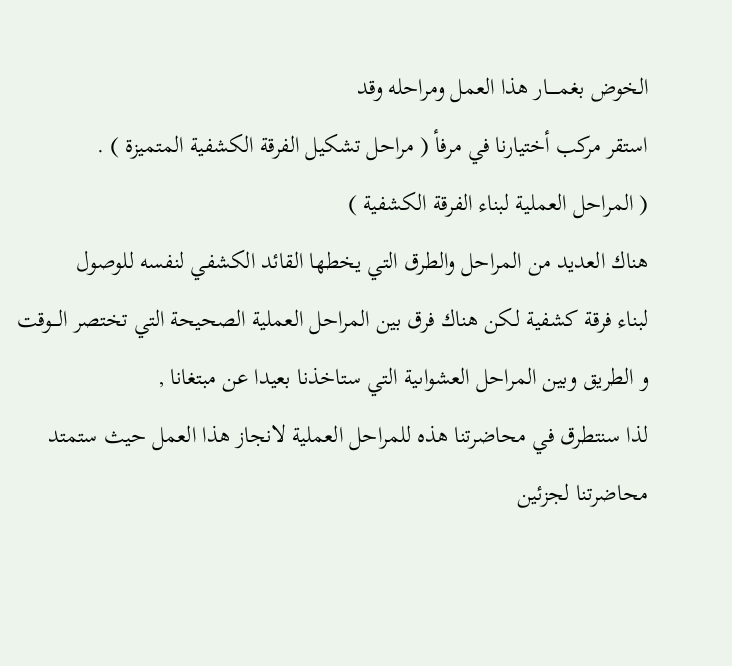الخوض بغمـــــار هذا العمل ومراحله وقد
استقر مركب أختيارنا في مرفأ ( مراحل تشكيل الفرقة الكشفية المتميزة ) .
( المراحل العملية لبناء الفرقة الكشفية )
هناك العديد من المراحل والطرق التي يخطها القائد الكشفي لنفسه للوصول
لبناء فرقة كشفية لـكن هناك فرق بين المراحل العملية الصحيحة التي تختصر الـــوقت
و الطريق وبين المراحل العشواىية التي ستاخذنا بعيدا عن مبتغانا ,
لذا سنتطرق في محاضرتنا هذه للمراحل العملية لانجاز هذا العمل حيث ستمتد
محاضرتنا لجزئين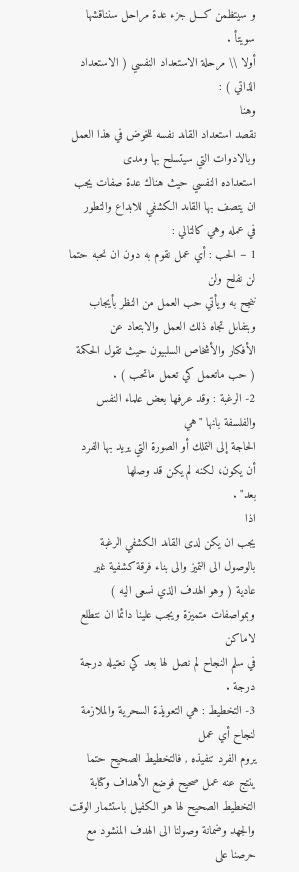و سيتظمن كـــل جزء عدة مراحل سنناقشها سويتأ .
أولا \\ مرحلة الاستعداد النفسي ( الاستعداد
الذاتي ) :
وهنا
نقصد استعداد القاىد نفسه للخوض في هذا العمل وبالادوات التي سيتسلح بها ومدى
استعداده النفسي حيث هناك عدة صفات يجب ان يتصف بها القاىد الكشفي للابداع والتطور
في عمله وهي كالتالي :
1 – الحب : أي عمل نقوم به دون ان نحبه حتما لن نفلح ولن
ننجح به ويأتي حب العمل من النظر بأيجاب وبتفاىل تجاه ذلك العمل والابتعاد عن
الأفكار والأشخاص السلبيون حيث تقول الحكمة ( حب ماتعمل كي تعمل ماتحب ) .
2- الرغبة : وقد عرفها بعض علماء النفس والفلسفة بانها "هي
الحاجة إلى التملك أو الصورة التي يريد بها الفرد أن يكون، لكنه لم يكن قد وصلها
بعد" .
اذا
يجب ان يكن لدى القاىد الكشفي الرغبة بالوصول الى التميز والى بناء فرقة كشفية غير
عادية ( وهو الهدف الذي نسعى اليه ) وبمواصفات متميزة ويجب علينا دائما ان نتطلع لاماكن
في سلم النجاح لم نصل لها بعد كي نعتيله درجة درجة .
3- التخطيط : هي التعويذة السحرية والملازمة لنجاح أي عمل
يروم الفرد تنفيذه , فالتخطيط الصحيح حتما ينتج عنه عمل صحيح فوضع الأهداف وكتابة التخطيط الصحيح لها هو الكفيل باستثمار الوقت
والجهد وضمانة وصولنا الى الهدف المنشود مع حرصنا على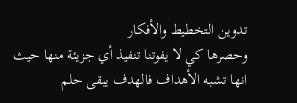تدوين التخطيط والأفكار
وحصرها كي لا يفوتنا تنفيذ أي جزيئة منها حيث انها تشبه الأهداف فالهدف يبقى حلم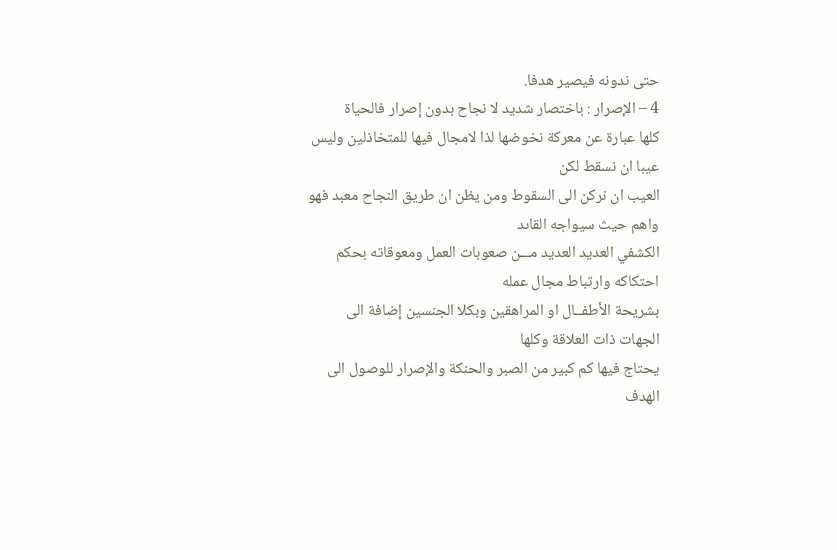حتى ندونه فيصير هدفا.
4 – الإصرار : باختصار شديد لا نجاح بدون إصرار فالحياة
كلها عبارة عن معركة نخوضها لذا لامجال فيها للمتخاذلين وليس عيبا ان نسقط لكن
العيب ان نركن الى السقوط ومن يظن ان طريق النجاح معبد فهو واهم حيث سيواجه القاىد
الكشفي العديد العديد مـــن صعوبات العمل ومعوقاته بحكم احتكاكه وارتباط مجال عمله
بشريحة الأطفــال او المراهقين وبكلا الجنسين إضافة الى الجهات ذات العلاقة وكلها
يحتاج فيها كم كبير من الصبر والحنكة والإصرار للوصول الى الهدف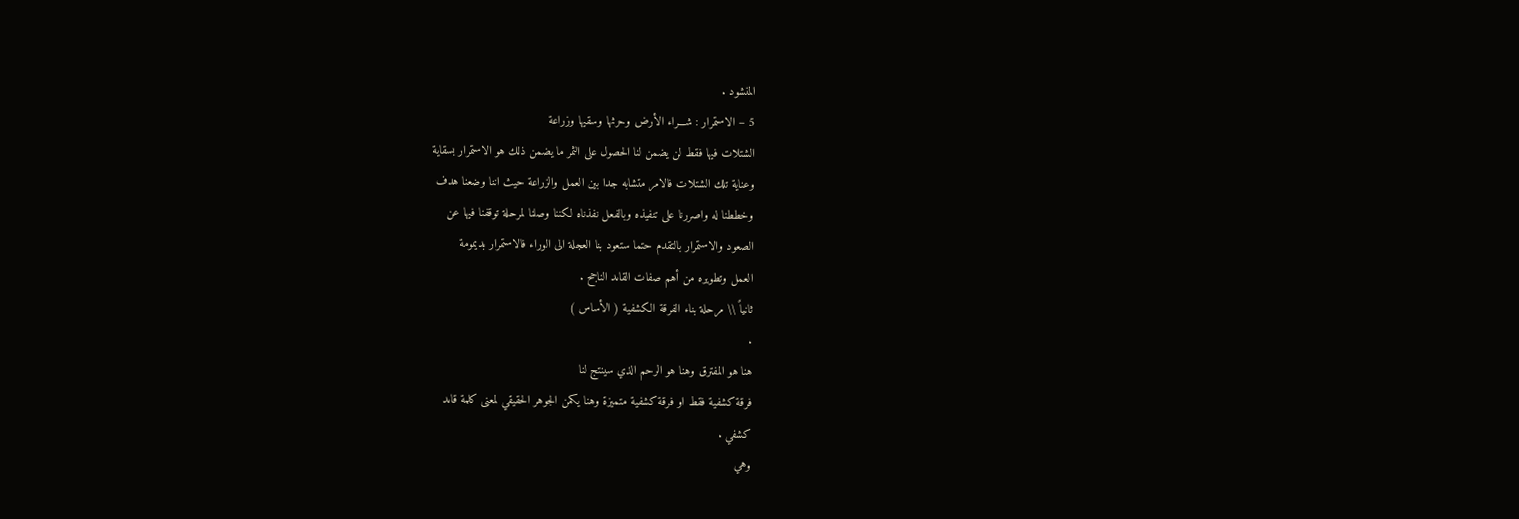المنشود .
5 – الاستمرار : شـــراء الأرض وحرثها وسقيها وزراعة
الشتلات فيها فقط لن يضمن لنا الحصول على الثمر ما يضمن ذلك هو الاستمرار بسقاية
وعناية تلك الشتلات فالامر متشابه جدا بين العمل والزراعة حيث اننا وضعنا هدف
وخططنا له واصررنا على تنفيذه وبالفعل نفذناه لكننا وصلنا لمرحلة توقفنا فيها عن
الصعود والاستمرار بالتقدم حتما ستعود بنا العجلة الى الوراء فالاستمرار بديمومة
العمل وتطويره من أهم صفات القاىد الناجح .
ثانياً \\ مرحلة بناء الفرقة الكشفية ( الأساس )
.
هنا هو المفترق وهنا هو الرحم الذي سينتج لنا
فرقة كشفية فقط او فرقة كشفية متميزة وهنا يكمن الجوهر الحقيقي لمعنى كلمة قاىد
كشفي .
وهي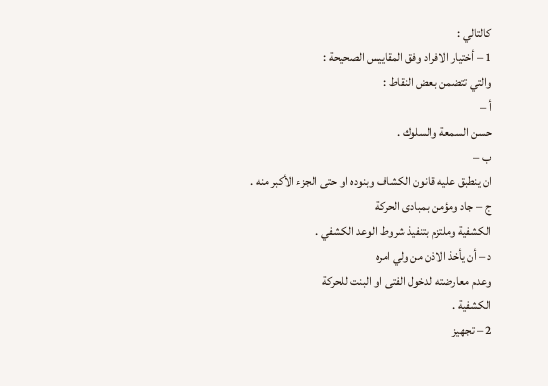كالتالي :
1 – أختيار الافراد وفق المقاييس الصحيحة :
والتي تتضمن بعض النقاط :
أ –
حسن السمعة والسلوك .
ب –
ان ينطبق عليه قانون الكشاف وبنوده او حتى الجزء الأكبر منه .
ج – جاد ومؤمن بمبادى الحركة
الكشفية وملتزم بتنفيذ شروط الوعد الكشفي .
د – أن يأخذ الاذن من ولي امره
وعدم معارضته لدخول الفتى او البنت للحركة
الكشفية .
2 – تجهيز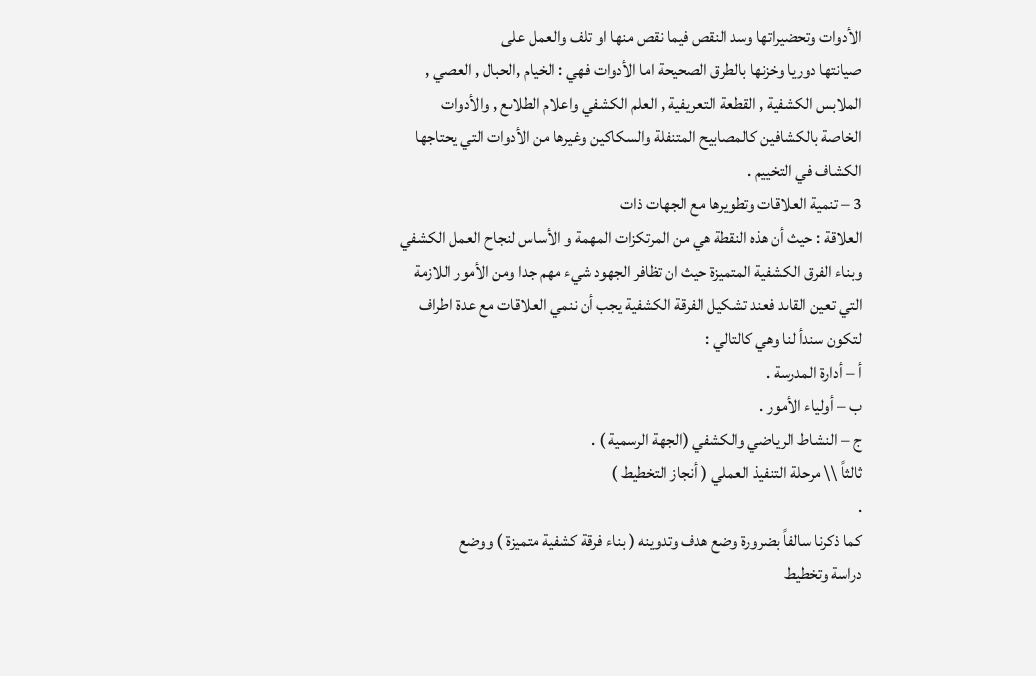الأدوات وتحضيراتها وسد النقص فيما نقص منها او تلف والعمل على
صيانتها دوريا وخزنها بالطرق الصحيحة اما الأدوات فهي : الخيام ,الحبال , العصي ,
الملابس الكشفية , القطعة التعريفية , العلم الكشفي واعلام الطلاىع , والأدوات
الخاصة بالكشافين كالمصابيح المتنفلة والسكاكين وغيرها من الأدوات التي يحتاجها
الكشاف في التخييم .
3 – تنمية العلاقات وتطويرها مع الجهات ذات
العلاقة : حيث أن هذه النقطة هي من المرتكزات المهمة و الأساس لنجاح العمل الكشفي
وبناء الفرق الكشفية المتميزة حيث ان تظافر الجهود شيء مهم جدا ومن الأمور اللازمة
التي تعين القاىد فعند تشكيل الفرقة الكشفية يجب أن ننمي العلاقات مع عدة اطراف
لتكون سندأ لنا وهي كالتالي :
أ – أدارة المدرسة .
ب – أولياء الأمور .
ج – النشاط الرياضي والكشفي (الجهة الرسمية ) .
ثالثاً \\ مرحلة التنفيذ العملي ( أنجاز التخطيط )
.
كما ذكرنا سالفاً بضرورة وضع هدف وتدوينه ( بناء فرقة كشفية متميزة ) ووضع
دراسة وتخطيط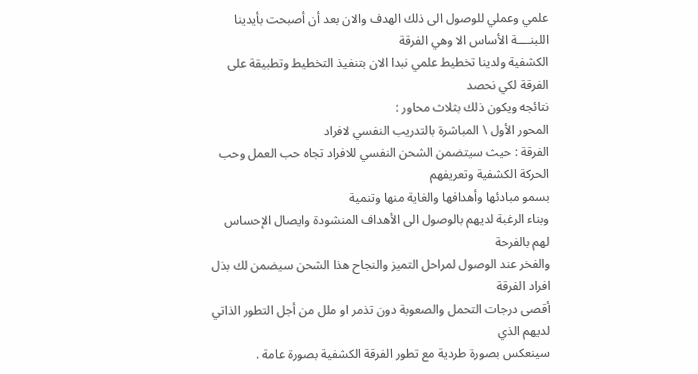علمي وعملي للوصول الى ذلك الهدف والان بعد أن أصبحت بأيدينا اللبنــــة الأساس الا وهي الفرقة
الكشفية ولدينا تخطيط علمي نبدا الان بتنفيذ التخطيط وتطبيقة على الفرقة لكي نحصد
نتائجه ويكون ذلك بثلاث محاور :
المحور الأول \ المباشرة بالتدريب النفسي لافراد
الفرقة : حيث سيتضمن الشحن النفسي للافراد تجاه حب العمل وحب الحركة الكشفية وتعريفهم
بسمو مبادئها وأهدافها والغاية منها وتنمية
وبناء الرغبة لديهم بالوصول الى الأهداف المنشودة وايصال الإحساس لهم بالفرحة
والفخر عند الوصول لمراحل التميز والنجاح هذا الشحن سيضمن لك بذل افراد الفرقة
أقصى درجات التحمل والصعوبة دون تذمر او ملل من أجل التطور الذاتي لديهم الذي
سينعكس بصورة طردية مع تطور الفرقة الكشفية بصورة عامة .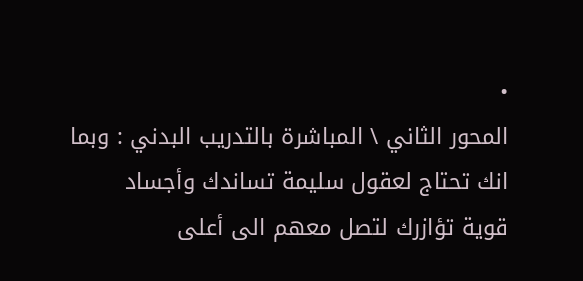•
المحور الثاني \ المباشرة بالتدريب البدني : وبما انك تحتاج لعقول سليمة تساندك وأجساد
قوية تؤازرك لتصل معهم الى أعلى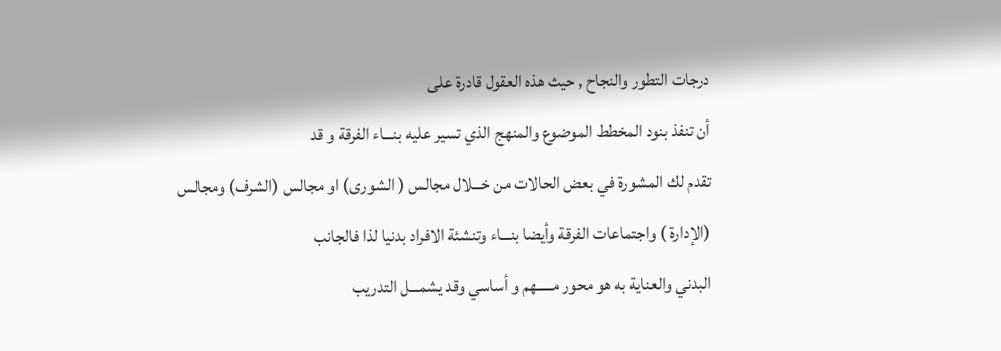درجات التطور والنجاح , حيث هذه العقول قادرة على
أن تنفذ بنود المخطط الموضوع والمنهج الذي تسير عليه بنـــاء الفرقة و قد
تقدم لك المشورة في بعض الحالات من خـــلال مجالس ( الشورى) او مجالس (الشرف) ومجالس
(الإدارة ) واجتماعات الفرقة وأيضا بنـــاء وتنشئة الافراد بدنيا لذا فالجانب
البدني والعناية به هو محور مـــــهم و أساسي وقد يشمـــل التدريب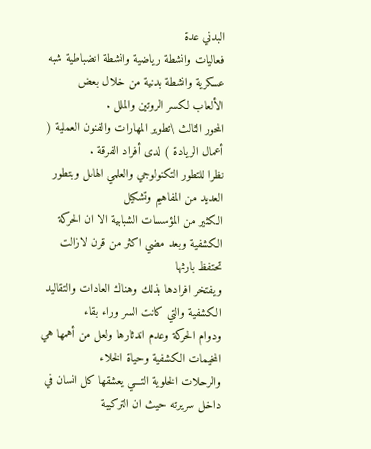البدني عدة
فعاليات وانشطة رياضية وانشطة انضباطية شبه عسكرية وانشطة بدنية من خلال بعض
الألعاب لكسر الروتين والملل .
المحور الثالث \تطوير المهارات والفنون العملية (
أعمال الريادة ) لدى أفراد الفرقة .
نظرا للتطور التكنولوجي والعلمي الهاىل وبتطور العديد من المفاهيم وتشكيل
الكثير من المؤسسات الشبابية الا ان الحركة الكشفية وبعد مضي اكثر من قرن لازالت تحتفظ بارثها
ويفتخر افرادها بذلك وهناك العادات والتقاليد الكشفية والتي كانت السر وراء بقاء
ودوام الحركة وعدم اندثارها ولعل من أهمها هي المخيمات الكشفية وحياة الخلاء
والرحلات الخلوية التـــي يعشقها كل انسان في داخل سريرته حيث ان التركيبة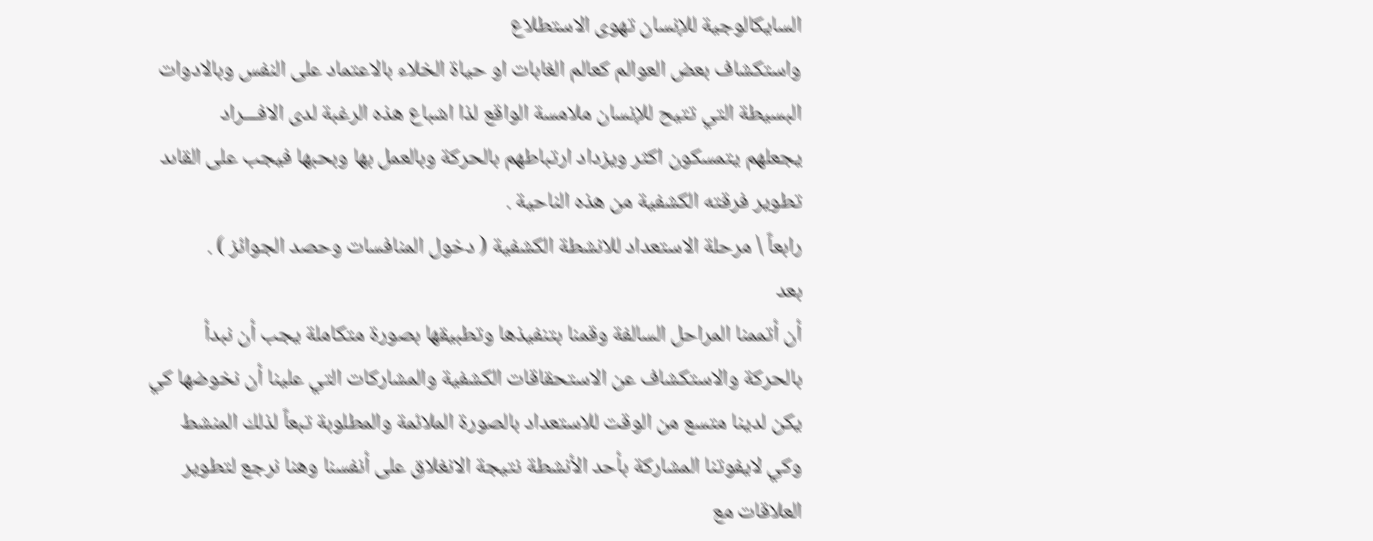السايكالوجية للإنسان تهوى الاستطلاع
واستكشاف بعض العوالم كعالم الغابات او حياة الخلاء بالاعتماد على النفس وبالادوات
البسيطة التي تتيح للإنسان ملامسة الواقع لذا اشباع هذه الرغبة لدى الافـــراد
يجعلهم يتمسكون اكثر ويزداد ارتباطهم بالحركة وبالعمل بها وبحبها فيجب على القاىد
تطوير فرقته الكشفية من هذه الناحية .
رابعاً \ مرحلة الاستعداد للانشطة الكشفية ( دخول المنافسات وحصد الجوائز ) .
بعد
أن أتممنا المراحل السالفة وقمنا بتنفيذها وتطبيقها بصورة متكاملة يجب أن نبدأ
بالحركة والاستكشاف عن الاستحقاقات الكشفية والمشاركات التي علينا أن نخوضها كي
يكن لدينا متسع من الوقت للاستعداد بالصورة الملائمة والمطلوبة تبعاً لذلك المنشط
وكي لايفوتنا المشاركة بأحد الأنشطة نتيجة الانغلاق على أنفسنا وهنا نرجع لتطوير
العلاقات مع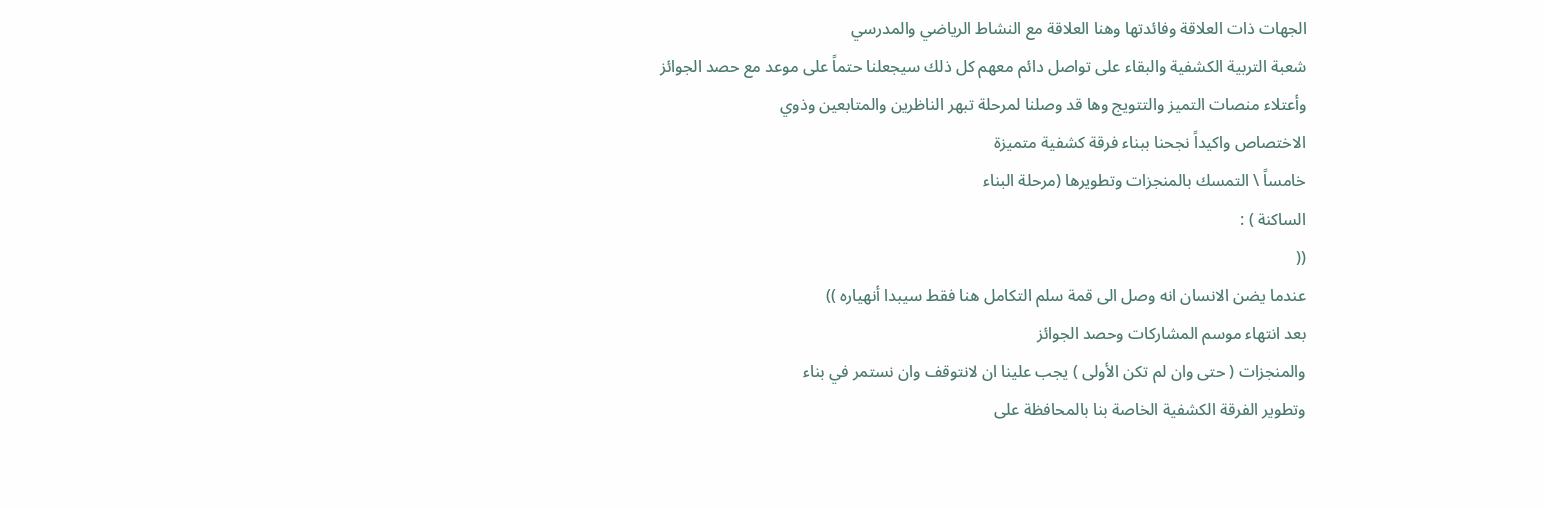الجهات ذات العلاقة وفائدتها وهنا العلاقة مع النشاط الرياضي والمدرسي
شعبة التربية الكشفية والبقاء على تواصل دائم معهم كل ذلك سيجعلنا حتماً على موعد مع حصد الجوائز
وأعتلاء منصات التميز والتتويج وها قد وصلنا لمرحلة تبهر الناظرين والمتابعين وذوي
الاختصاص واكيداً نجحنا ببناء فرقة كشفية متميزة
خامساً \ التمسك بالمنجزات وتطويرها (مرحلة البناء
الساكنة ) :
((
عندما يضن الانسان انه وصل الى قمة سلم التكامل هنا فقط سيبدا أنهياره ))
بعد انتهاء موسم المشاركات وحصد الجوائز
والمنجزات ( حتى وان لم تكن الأولى ) يجب علينا ان لانتوقف وان نستمر في بناء
وتطوير الفرقة الكشفية الخاصة بنا بالمحافظة على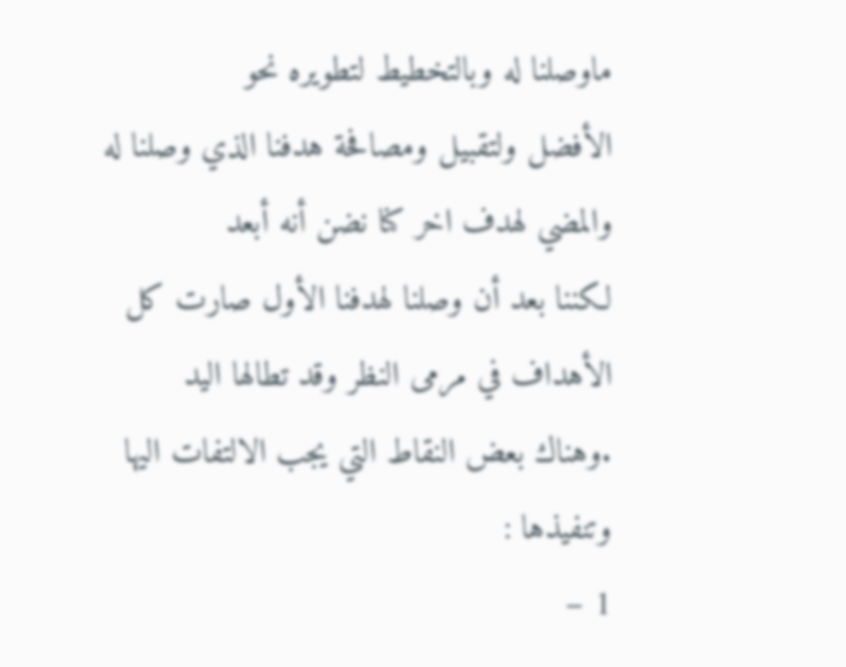ماوصلنا له وبالتخطيط لتطويره نحو
الأفضل ولتقبيل ومصافحة هدفنا الذي وصلنا له والمضي لهدف اخر كنا نضن أنه أبعد
لكننا بعد أن وصلنا لهدفنا الأول صارت كل الأهداف في مرمى النظر وقد تطالها اليد
.وهناك بعض النقاط التي يجب الالتفات اليها وتنفيذها :
1 –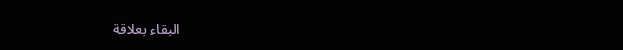البقاء بعلاقة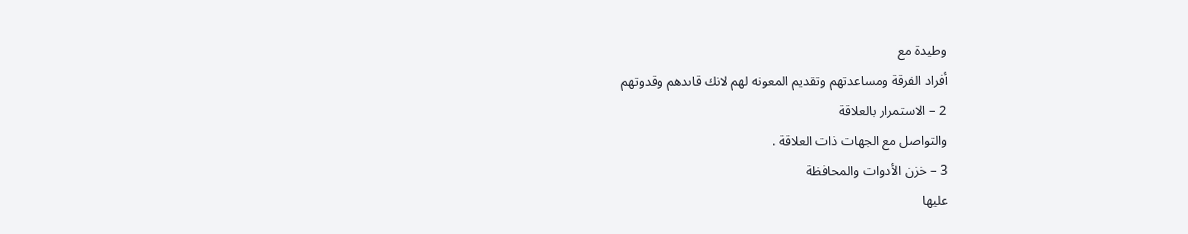وطيدة مع
أفراد الفرقة ومساعدتهم وتقديم المعونه لهم لانك قاىدهم وقدوتهم
2 – الاستمرار بالعلاقة
والتواصل مع الجهات ذات العلاقة .
3 – خزن الأدوات والمحافظة
عليها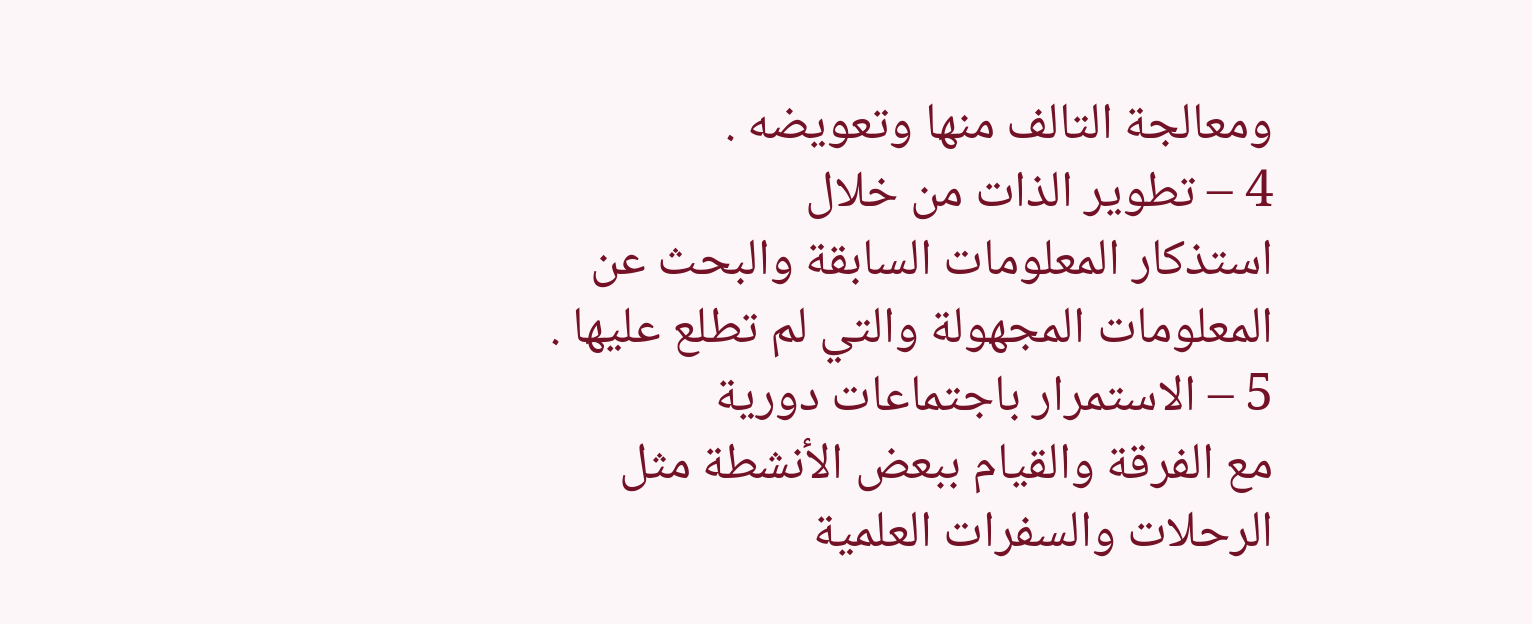ومعالجة التالف منها وتعويضه .
4 – تطوير الذات من خلال
استذكار المعلومات السابقة والبحث عن
المعلومات المجهولة والتي لم تطلع عليها .
5 – الاستمرار باجتماعات دورية
مع الفرقة والقيام ببعض الأنشطة مثل الرحلات والسفرات العلمية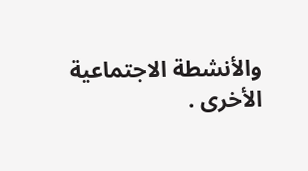والأنشطة الاجتماعية
الأخرى .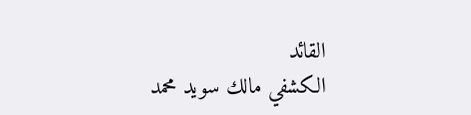القائد
الكشفي مالك سويد محمد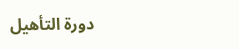دورة التأهيل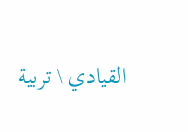القيادي \ تربية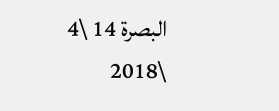البصرة 14 \4
\2018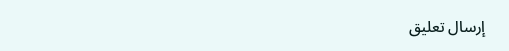إرسال تعليق